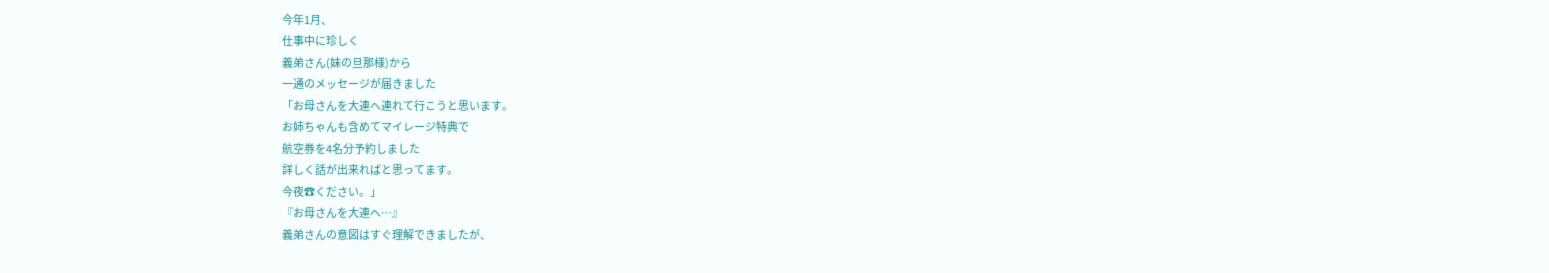今年1月、
仕事中に珍しく
義弟さん(妹の旦那様)から
一通のメッセージが届きました
「お母さんを大連へ連れて行こうと思います。
お姉ちゃんも含めてマイレージ特典で
航空券を4名分予約しました
詳しく話が出来ればと思ってます。
今夜☎ください。」
『お母さんを大連へ…』
義弟さんの意図はすぐ理解できましたが、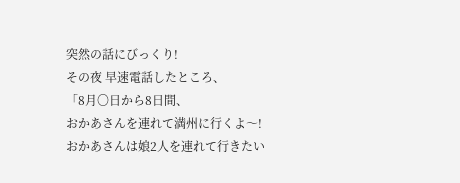突然の話にびっくり!
その夜 早速電話したところ、
「8月〇日から8日間、
おかあさんを連れて満州に行くよ〜!
おかあさんは娘2人を連れて行きたい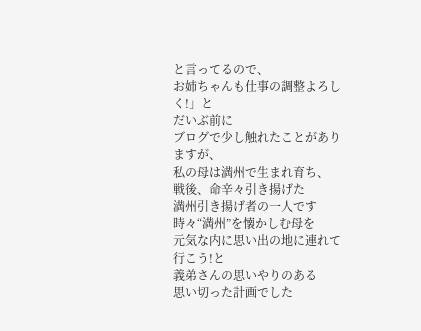と言ってるので、
お姉ちゃんも仕事の調整よろしく!」と
だいぶ前に
ブログで少し触れたことがありますが、
私の母は満州で生まれ育ち、
戦後、命辛々引き揚げた
満州引き揚げ者の一人です
時々“満州”を懐かしむ母を
元気な内に思い出の地に連れて行こう!と
義弟さんの思いやりのある
思い切った計画でした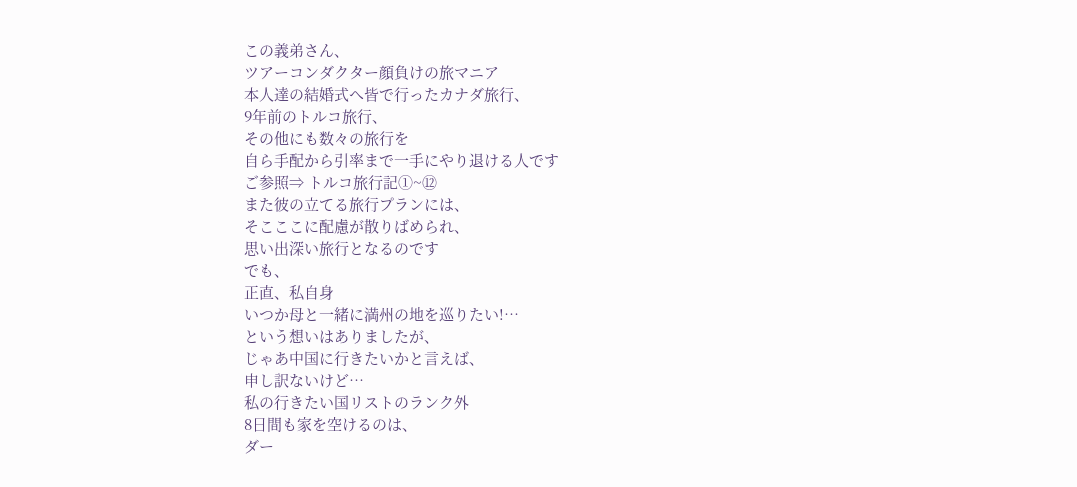この義弟さん、
ツアーコンダクター顔負けの旅マニア
本人達の結婚式へ皆で行ったカナダ旅行、
9年前のトルコ旅行、
その他にも数々の旅行を
自ら手配から引率まで一手にやり退ける人です
ご参照⇒ トルコ旅行記①~⑫
また彼の立てる旅行プランには、
そこここに配慮が散りばめられ、
思い出深い旅行となるのです
でも、
正直、私自身
いつか母と一緒に満州の地を巡りたい!…
という想いはありましたが、
じゃあ中国に行きたいかと言えば、
申し訳ないけど…
私の行きたい国リストのランク外
8日間も家を空けるのは、
ダー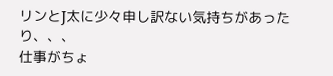リンとJ太に少々申し訳ない気持ちがあったり、、、
仕事がちょ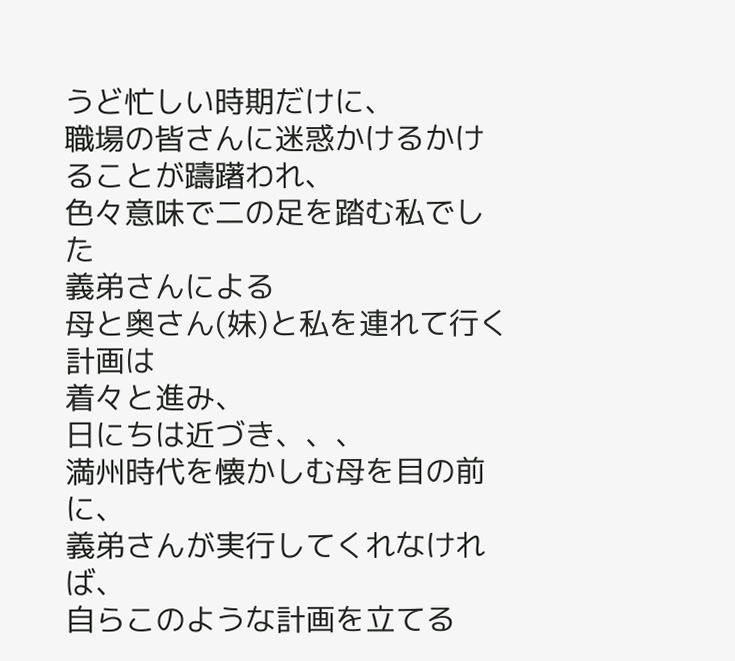うど忙しい時期だけに、
職場の皆さんに迷惑かけるかけることが躊躇われ、
色々意味で二の足を踏む私でした
義弟さんによる
母と奥さん(妹)と私を連れて行く計画は
着々と進み、
日にちは近づき、、、
満州時代を懐かしむ母を目の前に、
義弟さんが実行してくれなければ、
自らこのような計画を立てる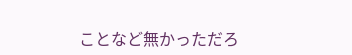ことなど無かっただろ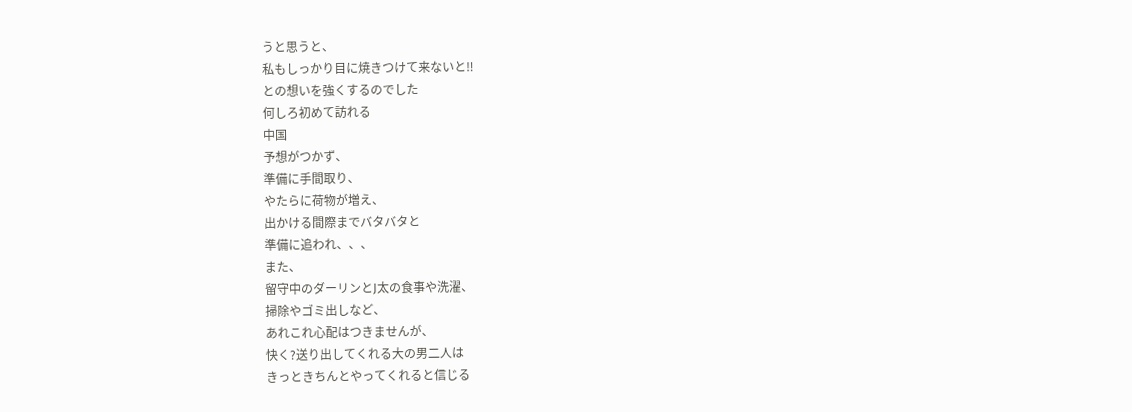うと思うと、
私もしっかり目に焼きつけて来ないと‼
との想いを強くするのでした
何しろ初めて訪れる
中国
予想がつかず、
準備に手間取り、
やたらに荷物が増え、
出かける間際までバタバタと
準備に追われ、、、
また、
留守中のダーリンとJ太の食事や洗濯、
掃除やゴミ出しなど、
あれこれ心配はつきませんが、
快く?送り出してくれる大の男二人は
きっときちんとやってくれると信じる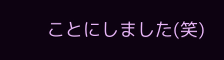ことにしました(笑)